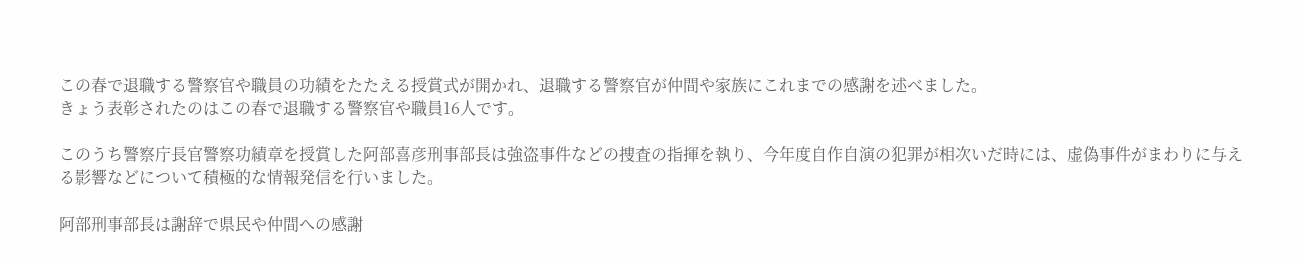この春で退職する警察官や職員の功績をたたえる授賞式が開かれ、退職する警察官が仲間や家族にこれまでの感謝を述べました。
きょう表彰されたのはこの春で退職する警察官や職員16人です。

このうち警察庁長官警察功績章を授賞した阿部喜彦刑事部長は強盗事件などの捜査の指揮を執り、今年度自作自演の犯罪が相次いだ時には、虚偽事件がまわりに与える影響などについて積極的な情報発信を行いました。

阿部刑事部長は謝辞で県民や仲間への感謝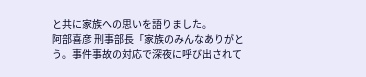と共に家族への思いを語りました。
阿部喜彦 刑事部長「家族のみんなありがとう。事件事故の対応で深夜に呼び出されて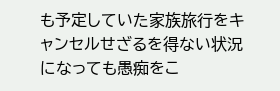も予定していた家族旅行をキャンセルせざるを得ない状況になっても愚痴をこ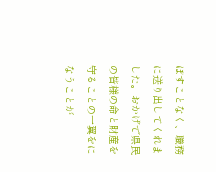ぼすことなく、職務に送り出してくれました。おかげで県民の皆様の命と財産を守ることの一翼をになうことが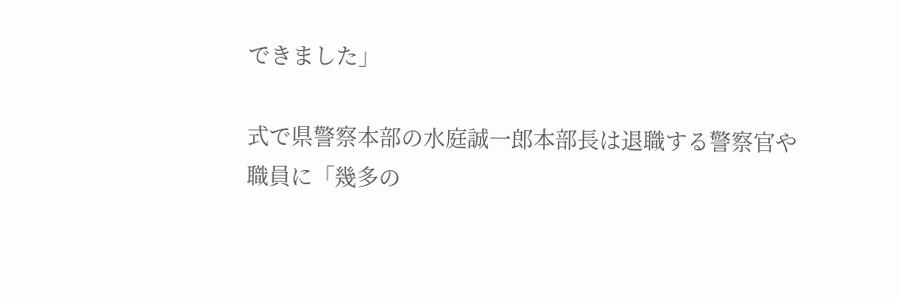できました」

式で県警察本部の水庭誠一郎本部長は退職する警察官や職員に「幾多の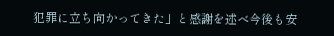犯罪に立ち向かってきた」と感謝を述べ今後も安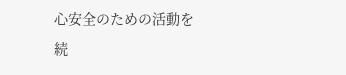心安全のための活動を続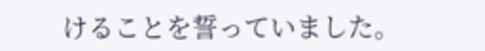けることを誓っていました。